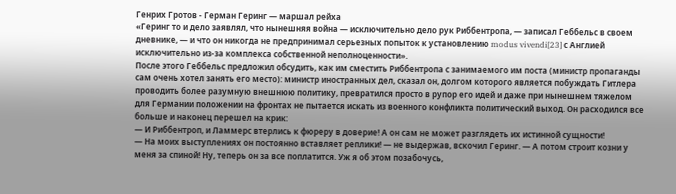Генрих Гротов - Герман Геринг — маршал рейха
«Геринг то и дело заявлял, что нынешняя война — исключительно дело рук Риббентропа, — записал Геббельс в своем дневнике, — и что он никогда не предпринимал серьезных попыток к установлению modus vivendi[23] с Англией исключительно из-за комплекса собственной неполноценности».
После этого Геббельс предложил обсудить, как им сместить Риббентропа с занимаемого им поста (министр пропаганды сам очень хотел занять его место): министр иностранных дел, сказал он, долгом которого является побуждать Гитлера проводить более разумную внешнюю политику, превратился просто в рупор его идей и даже при нынешнем тяжелом для Германии положении на фронтах не пытается искать из военного конфликта политический выход. Он расходился все больше и наконец перешел на крик:
— И Риббентроп, и Ламмерс втерлись к фюреру в доверие! А он сам не может разглядеть их истинной сущности!
— На моих выступлениях он постоянно вставляет реплики! — не выдержав, вскочил Геринг. — А потом строит козни у меня за спиной! Ну, теперь он за все поплатится. Уж я об этом позабочусь,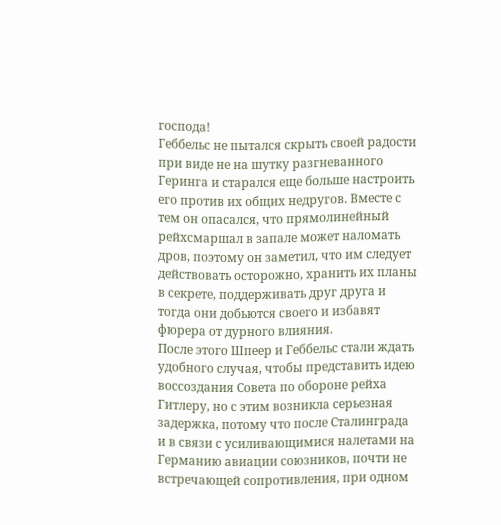господа!
Геббельс не пытался скрыть своей радости при виде не на шутку разгневанного Геринга и старался еще больше настроить его против их общих недругов. Вместе с тем он опасался, что прямолинейный рейхсмаршал в запале может наломать дров, поэтому он заметил, что им следует действовать осторожно, хранить их планы в секрете, поддерживать друг друга и тогда они добьются своего и избавят фюрера от дурного влияния.
После этого Шпеер и Геббельс стали ждать удобного случая, чтобы представить идею воссоздания Совета по обороне рейха Гитлеру, но с этим возникла серьезная задержка, потому что после Сталинграда и в связи с усиливающимися налетами на Германию авиации союзников, почти не встречающей сопротивления, при одном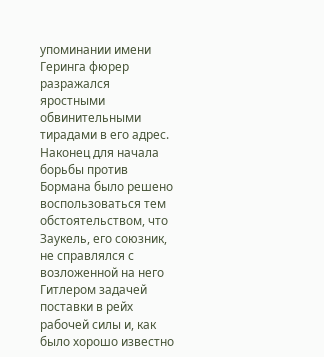упоминании имени Геринга фюрер разражался яростными обвинительными тирадами в его адрес.
Наконец для начала борьбы против Бормана было решено воспользоваться тем обстоятельством, что Заукель, его союзник, не справлялся с возложенной на него Гитлером задачей поставки в рейх рабочей силы и, как было хорошо известно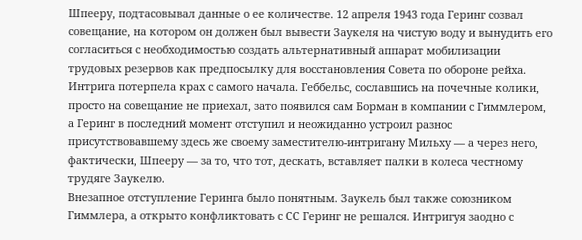Шпееру, подтасовывал данные о ее количестве. 12 апреля 1943 года Геринг созвал совещание, на котором он должен был вывести Заукеля на чистую воду и вынудить его согласиться с необходимостью создать альтернативный аппарат мобилизации трудовых резервов как предпосылку для восстановления Совета по обороне рейха.
Интрига потерпела крах с самого начала. Геббельс, сославшись на почечные колики, просто на совещание не приехал, зато появился сам Борман в компании с Гиммлером, а Геринг в последний момент отступил и неожиданно устроил разнос присутствовавшему здесь же своему заместителю-интригану Мильху — а через него, фактически, Шпееру — за то, что тот, дескать, вставляет палки в колеса честному трудяге Заукелю.
Внезапное отступление Геринга было понятным. Заукель был также союзником Гиммлера, а открыто конфликтовать с СС Геринг не решался. Интригуя заодно с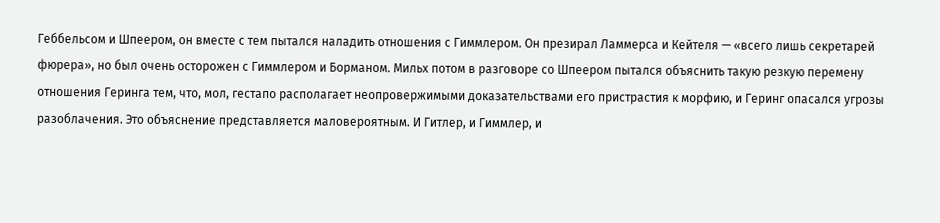Геббельсом и Шпеером, он вместе с тем пытался наладить отношения с Гиммлером. Он презирал Ламмерса и Кейтеля — «всего лишь секретарей фюрера», но был очень осторожен с Гиммлером и Борманом. Мильх потом в разговоре со Шпеером пытался объяснить такую резкую перемену отношения Геринга тем, что, мол, гестапо располагает неопровержимыми доказательствами его пристрастия к морфию, и Геринг опасался угрозы разоблачения. Это объяснение представляется маловероятным. И Гитлер, и Гиммлер, и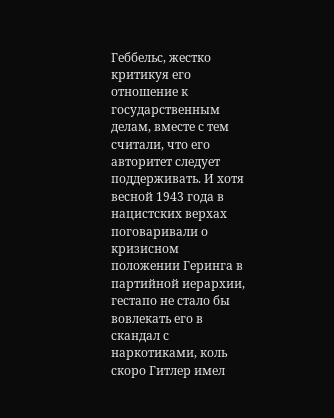Геббельс, жестко критикуя его отношение к государственным делам, вместе с тем считали, что его авторитет следует поддерживать. И хотя весной 1943 года в нацистских верхах поговаривали о кризисном положении Геринга в партийной иерархии, гестапо не стало бы вовлекать его в скандал с наркотиками, коль скоро Гитлер имел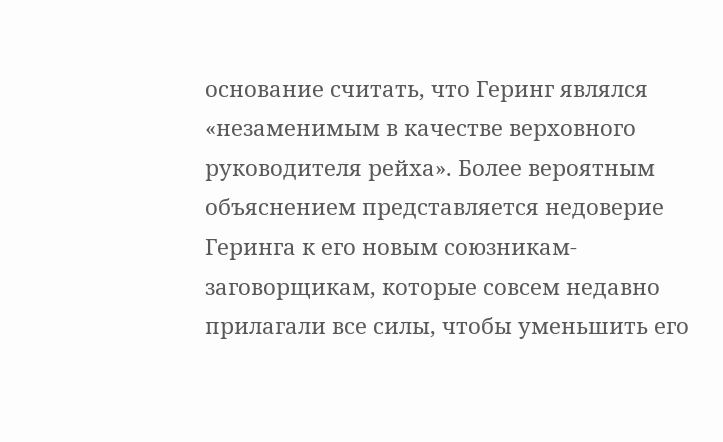основание считать, что Геринг являлся «незаменимым в качестве верховного руководителя рейха». Более вероятным объяснением представляется недоверие Геринга к его новым союзникам-заговорщикам, которые совсем недавно прилагали все силы, чтобы уменьшить его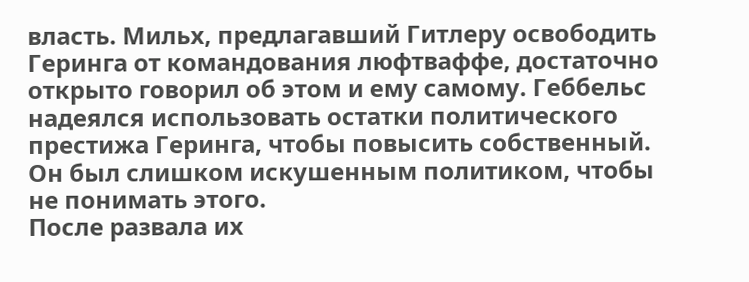власть. Мильх, предлагавший Гитлеру освободить Геринга от командования люфтваффе, достаточно открыто говорил об этом и ему самому. Геббельс надеялся использовать остатки политического престижа Геринга, чтобы повысить собственный. Он был слишком искушенным политиком, чтобы не понимать этого.
После развала их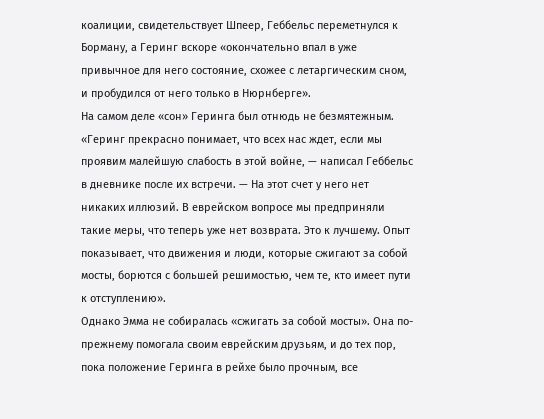коалиции, свидетельствует Шпеер, Геббельс переметнулся к Борману, а Геринг вскоре «окончательно впал в уже привычное для него состояние, схожее с летаргическим сном, и пробудился от него только в Нюрнберге».
На самом деле «сон» Геринга был отнюдь не безмятежным.
«Геринг прекрасно понимает, что всех нас ждет, если мы проявим малейшую слабость в этой войне, — написал Геббельс в дневнике после их встречи. — На этот счет у него нет никаких иллюзий. В еврейском вопросе мы предприняли такие меры, что теперь уже нет возврата. Это к лучшему. Опыт показывает, что движения и люди, которые сжигают за собой мосты, борются с большей решимостью, чем те, кто имеет пути к отступлению».
Однако Эмма не собиралась «сжигать за собой мосты». Она по-прежнему помогала своим еврейским друзьям, и до тех пор, пока положение Геринга в рейхе было прочным, все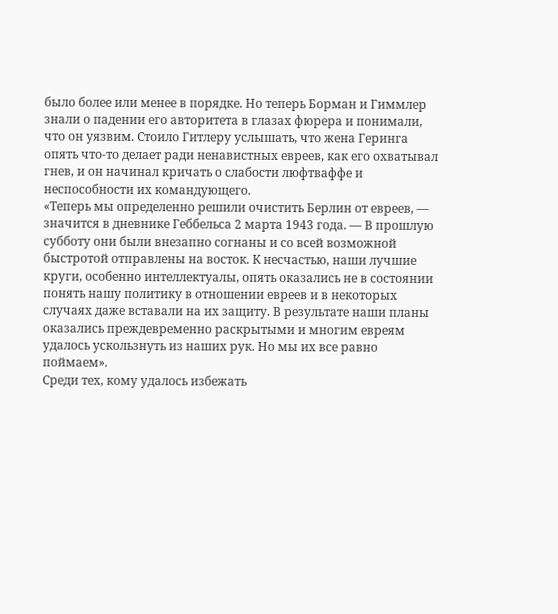было более или менее в порядке. Но теперь Борман и Гиммлер знали о падении его авторитета в глазах фюрера и понимали, что он уязвим. Стоило Гитлеру услышать, что жена Геринга опять что-то делает ради ненавистных евреев, как его охватывал гнев, и он начинал кричать о слабости люфтваффе и неспособности их командующего.
«Теперь мы определенно решили очистить Берлин от евреев, — значится в дневнике Геббельса 2 марта 1943 года. — В прошлую субботу они были внезапно согнаны и со всей возможной быстротой отправлены на восток. К несчастью, наши лучшие круги, особенно интеллектуалы, опять оказались не в состоянии понять нашу политику в отношении евреев и в некоторых случаях даже вставали на их защиту. В результате наши планы оказались преждевременно раскрытыми и многим евреям удалось ускользнуть из наших рук. Но мы их все равно поймаем».
Среди тех, кому удалось избежать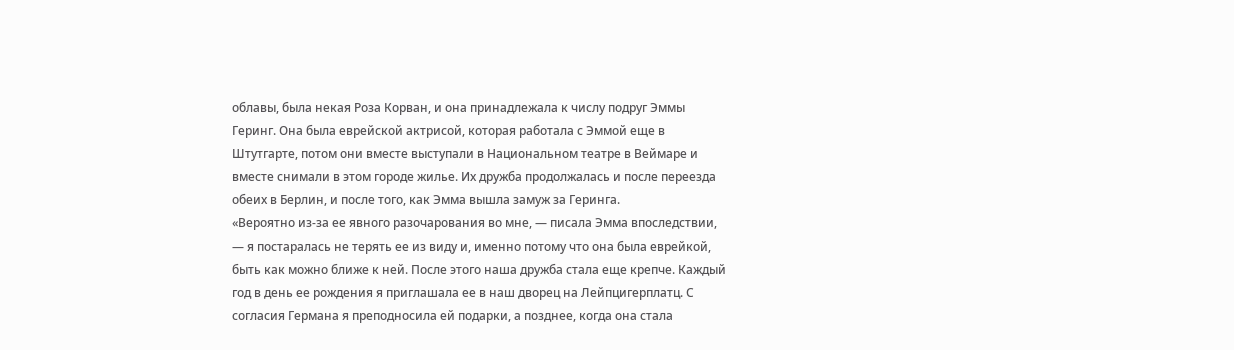облавы, была некая Роза Корван, и она принадлежала к числу подруг Эммы Геринг. Она была еврейской актрисой, которая работала с Эммой еще в Штутгарте, потом они вместе выступали в Национальном театре в Веймаре и вместе снимали в этом городе жилье. Их дружба продолжалась и после переезда обеих в Берлин, и после того, как Эмма вышла замуж за Геринга.
«Вероятно из-за ее явного разочарования во мне, — писала Эмма впоследствии, — я постаралась не терять ее из виду и, именно потому что она была еврейкой, быть как можно ближе к ней. После этого наша дружба стала еще крепче. Каждый год в день ее рождения я приглашала ее в наш дворец на Лейпцигерплатц. С согласия Германа я преподносила ей подарки, а позднее, когда она стала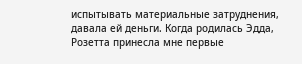испытывать материальные затруднения, давала ей деньги. Когда родилась Эдда, Розетта принесла мне первые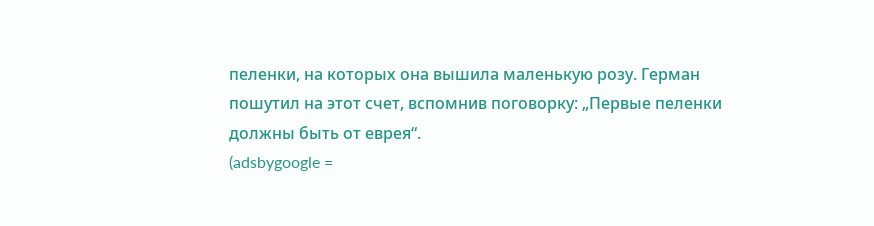пеленки, на которых она вышила маленькую розу. Герман пошутил на этот счет, вспомнив поговорку: „Первые пеленки должны быть от еврея“.
(adsbygoogle =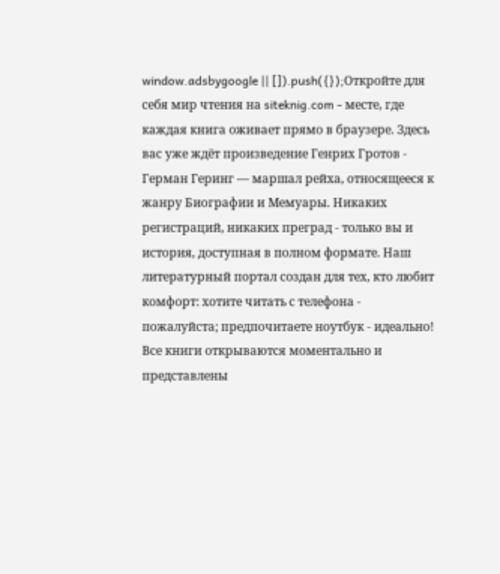window.adsbygoogle || []).push({});Откройте для себя мир чтения на siteknig.com - месте, где каждая книга оживает прямо в браузере. Здесь вас уже ждёт произведение Генрих Гротов - Герман Геринг — маршал рейха, относящееся к жанру Биографии и Мемуары. Никаких регистраций, никаких преград - только вы и история, доступная в полном формате. Наш литературный портал создан для тех, кто любит комфорт: хотите читать с телефона - пожалуйста; предпочитаете ноутбук - идеально! Все книги открываются моментально и представлены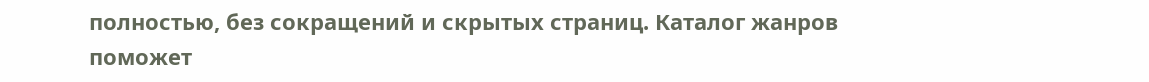полностью, без сокращений и скрытых страниц. Каталог жанров поможет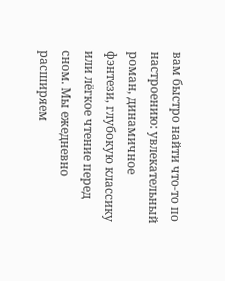вам быстро найти что-то по настроению: увлекательный роман, динамичное фэнтези, глубокую классику или лёгкое чтение перед сном. Мы ежедневно расширяем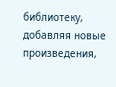библиотеку, добавляя новые произведения,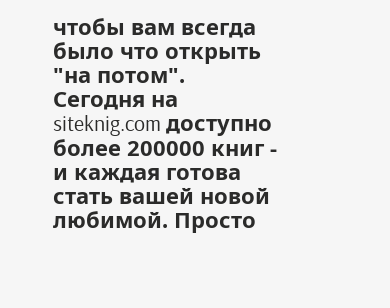чтобы вам всегда было что открыть "на потом". Сегодня на siteknig.com доступно более 200000 книг - и каждая готова стать вашей новой любимой. Просто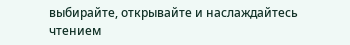выбирайте, открывайте и наслаждайтесь чтением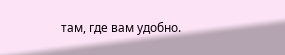там, где вам удобно.